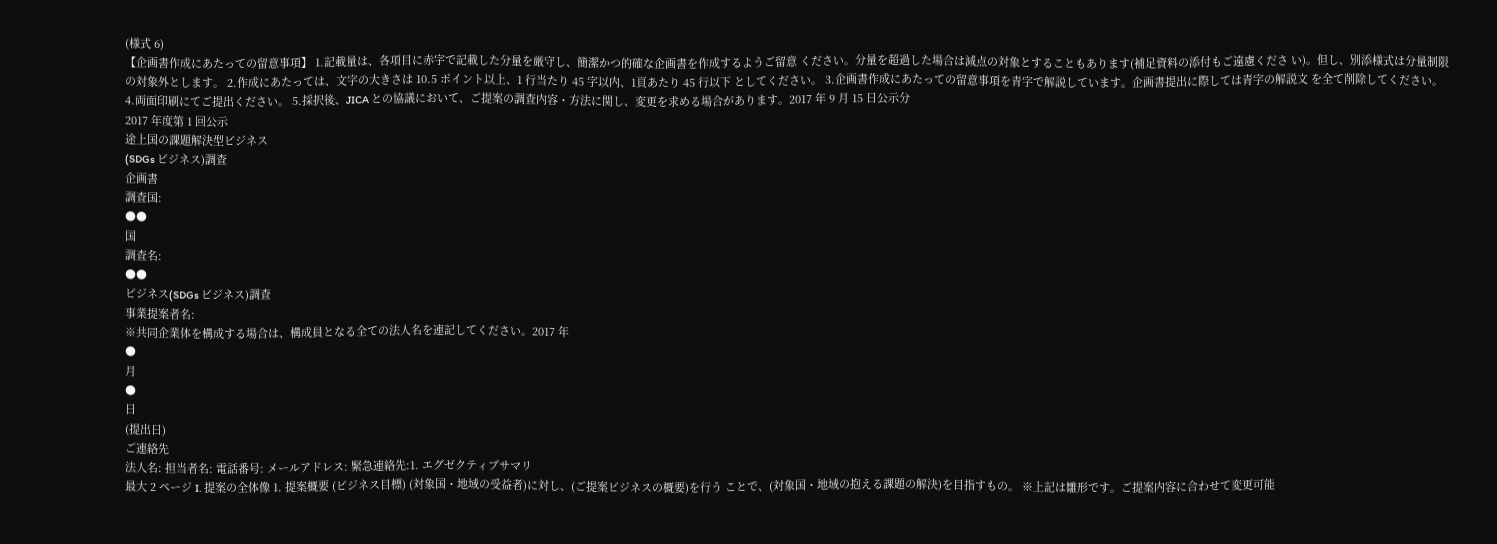(様式 6)
【企画書作成にあたっての留意事項】 1.記載量は、各項目に赤字で記載した分量を厳守し、簡潔かつ的確な企画書を作成するようご留意 ください。分量を超過した場合は減点の対象とすることもあります(補足資料の添付もご遠慮くださ い)。但し、別添様式は分量制限の対象外とします。 2.作成にあたっては、文字の大きさは 10.5 ポイント以上、1 行当たり 45 字以内、1頁あたり 45 行以下 としてください。 3.企画書作成にあたっての留意事項を青字で解説しています。企画書提出に際しては青字の解説文 を全て削除してください。 4.両面印刷にてご提出ください。 5.採択後、JICA との協議において、ご提案の調査内容・方法に関し、変更を求める場合があります。2017 年 9 月 15 日公示分
2017 年度第 1 回公示
途上国の課題解決型ビジネス
(SDGs ビジネス)調査
企画書
調査国:
●●
国
調査名:
●●
ビジネス(SDGs ビジネス)調査
事業提案者名:
※共同企業体を構成する場合は、構成員となる全ての法人名を連記してください。2017 年
●
月
●
日
(提出日)
ご連絡先
法人名: 担当者名: 電話番号: メールアドレス: 緊急連絡先:1. エグゼクティブサマリ
最大 2 ページ I. 提案の全体像 1. 提案概要 (ビジネス目標) (対象国・地域の受益者)に対し、(ご提案ビジネスの概要)を行う ことで、(対象国・地域の抱える課題の解決)を目指すもの。 ※上記は雛形です。ご提案内容に合わせて変更可能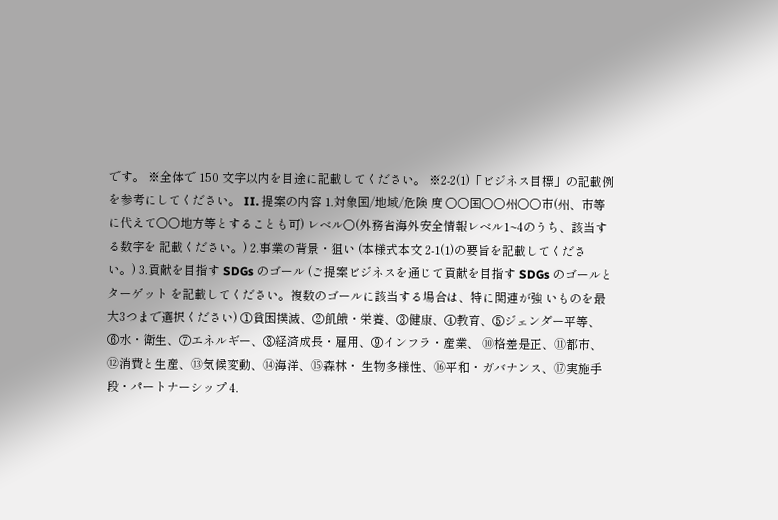です。 ※全体で 150 文字以内を目途に記載してください。 ※2-2(1)「ビジネス目標」の記載例を参考にしてください。 II. 提案の内容 1.対象国/地域/危険 度 ○○国○○州○○市(州、市等に代えて○○地方等とすることも可) レベル○(外務省海外安全情報レベル1~4のうち、該当する数字を 記載ください。) 2.事業の背景・狙い (本様式本文 2-1(1)の要旨を記載してください。) 3.貢献を目指す SDGs のゴール (ご提案ビジネスを通じて貢献を目指す SDGs のゴールとターゲット を記載してください。複数のゴールに該当する場合は、特に関連が強 いものを最大3つまで選択ください) ①貧困撲滅、②飢餓・栄養、③健康、④教育、⑤ジェンダー平等、 ⑥水・衛生、⑦エネルギー、⑧経済成長・雇用、⑨インフラ・産業、 ⑩格差是正、⑪都市、⑫消費と生産、⑬気候変動、⑭海洋、⑮森林・ 生物多様性、⑯平和・ガバナンス、⑰実施手段・パートナーシップ 4.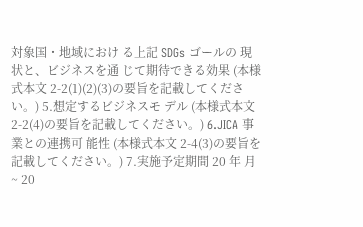対象国・地域におけ る上記 SDGs ゴールの 現状と、ビジネスを通 じて期待できる効果 (本様式本文 2-2(1)(2)(3)の要旨を記載してください。) 5.想定するビジネスモ デル (本様式本文 2-2(4)の要旨を記載してください。) 6.JICA 事業との連携可 能性 (本様式本文 2-4(3)の要旨を記載してください。) 7.実施予定期間 20 年 月~ 20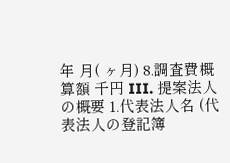年 月( ヶ月) 8.調査費概算額 千円 III. 提案法人の概要 1.代表法人名 (代表法人の登記簿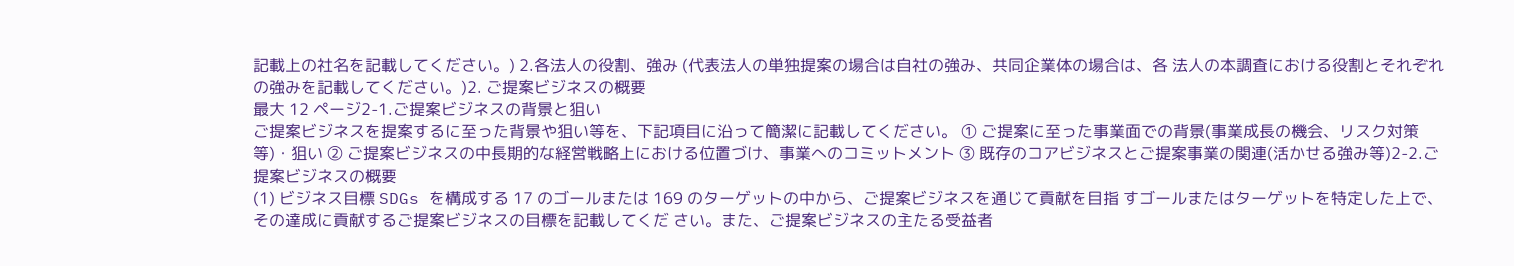記載上の社名を記載してください。) 2.各法人の役割、強み (代表法人の単独提案の場合は自社の強み、共同企業体の場合は、各 法人の本調査における役割とそれぞれの強みを記載してください。)2. ご提案ビジネスの概要
最大 12 ページ2-1.ご提案ビジネスの背景と狙い
ご提案ビジネスを提案するに至った背景や狙い等を、下記項目に沿って簡潔に記載してください。 ① ご提案に至った事業面での背景(事業成長の機会、リスク対策等)・狙い ② ご提案ビジネスの中長期的な経営戦略上における位置づけ、事業へのコミットメント ③ 既存のコアビジネスとご提案事業の関連(活かせる強み等)2-2.ご提案ビジネスの概要
(1) ビジネス目標 SDGs を構成する 17 のゴールまたは 169 のターゲットの中から、ご提案ビジネスを通じて貢献を目指 すゴールまたはターゲットを特定した上で、その達成に貢献するご提案ビジネスの目標を記載してくだ さい。また、ご提案ビジネスの主たる受益者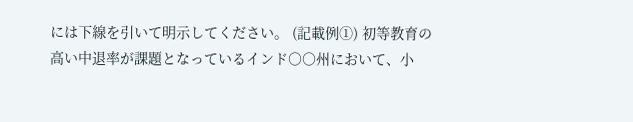には下線を引いて明示してください。 (記載例①) 初等教育の高い中退率が課題となっているインド○○州において、小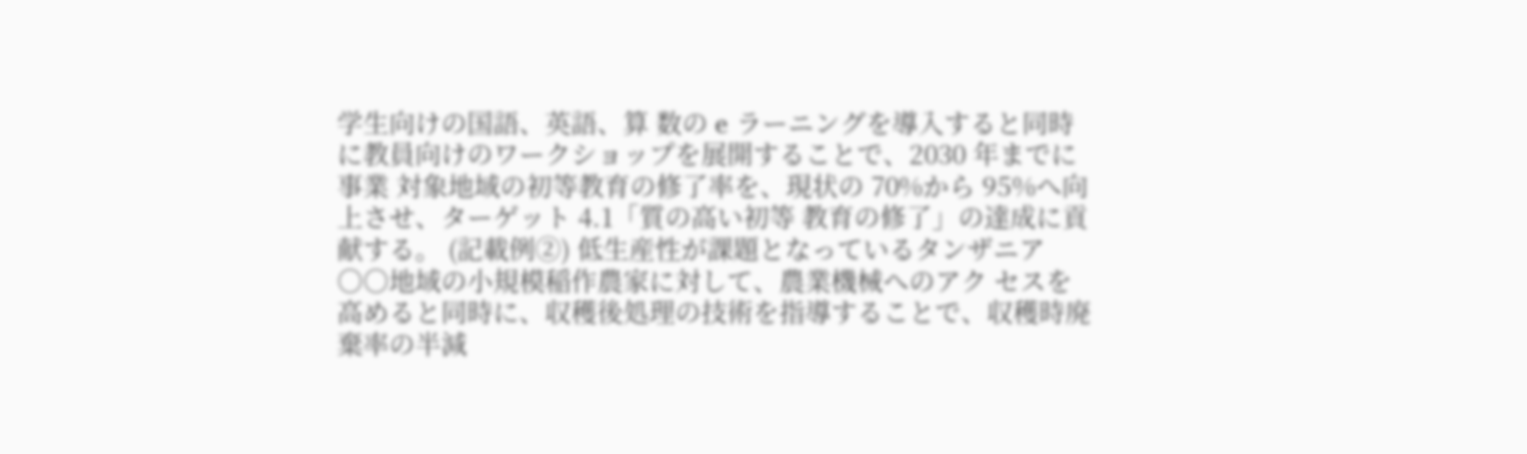学生向けの国語、英語、算 数の e ラーニングを導入すると同時に教員向けのワークショップを展開することで、2030 年までに事業 対象地域の初等教育の修了率を、現状の 70%から 95%へ向上させ、ターゲット 4.1「質の高い初等 教育の修了」の達成に貢献する。 (記載例②) 低生産性が課題となっているタンザニア○○地域の小規模稲作農家に対して、農業機械へのアク セスを高めると同時に、収穫後処理の技術を指導することで、収穫時廃棄率の半減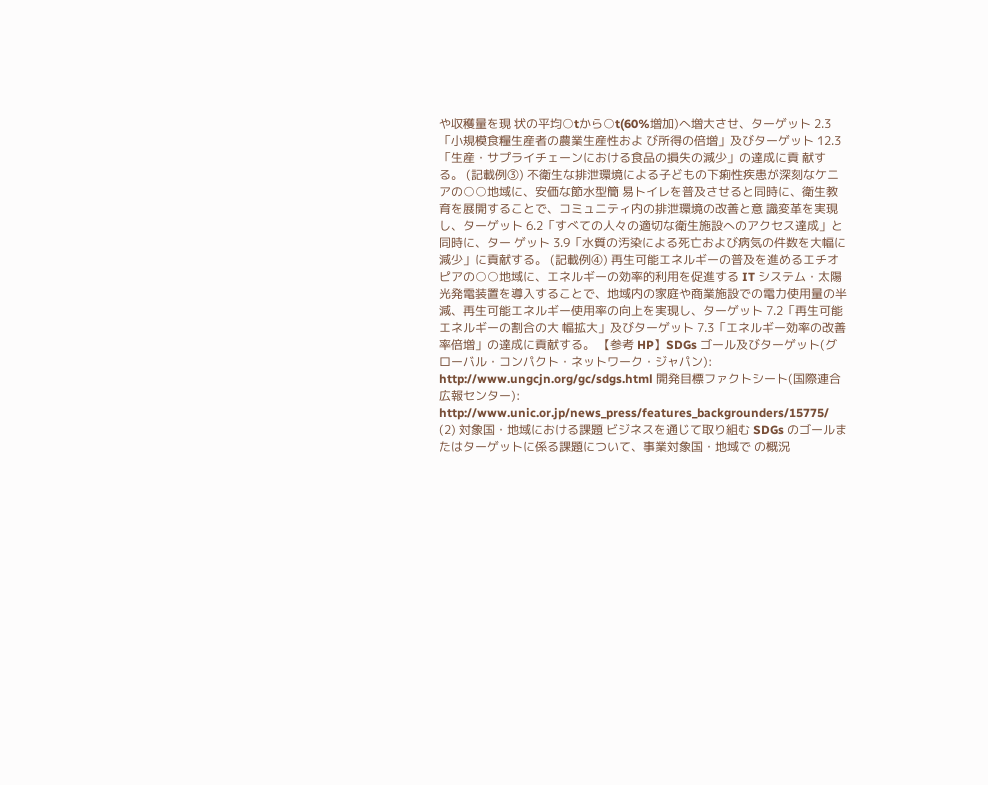や収穫量を現 状の平均○tから○t(60%増加)へ増大させ、ターゲット 2.3「小規模食糧生産者の農業生産性およ び所得の倍増」及びターゲット 12.3「生産・サプライチェーンにおける食品の損失の減少」の達成に貢 献する。 (記載例③) 不衛生な排泄環境による子どもの下痢性疾患が深刻なケニアの○○地域に、安価な節水型簡 易トイレを普及させると同時に、衛生教育を展開することで、コミュニティ内の排泄環境の改善と意 識変革を実現し、ターゲット 6.2「すべての人々の適切な衛生施設へのアクセス達成」と同時に、ター ゲット 3.9「水質の汚染による死亡および病気の件数を大幅に減少」に貢献する。 (記載例④) 再生可能エネルギーの普及を進めるエチオピアの○○地域に、エネルギーの効率的利用を促進する IT システム・太陽光発電装置を導入することで、地域内の家庭や商業施設での電力使用量の半 減、再生可能エネルギー使用率の向上を実現し、ターゲット 7.2「再生可能エネルギーの割合の大 幅拡大」及びターゲット 7.3「エネルギー効率の改善率倍増」の達成に貢献する。 【参考 HP】SDGs ゴール及びターゲット(グローバル・コンパクト・ネットワーク・ジャパン): http://www.ungcjn.org/gc/sdgs.html 開発目標ファクトシート(国際連合広報センター): http://www.unic.or.jp/news_press/features_backgrounders/15775/ (2) 対象国・地域における課題 ビジネスを通じて取り組む SDGs のゴールまたはターゲットに係る課題について、事業対象国・地域で の概況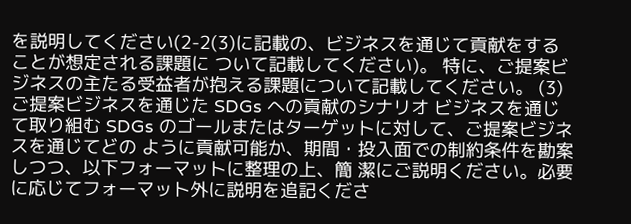を説明してください(2-2(3)に記載の、ビジネスを通じて貢献をすることが想定される課題に ついて記載してください)。 特に、ご提案ビジネスの主たる受益者が抱える課題について記載してください。 (3) ご提案ビジネスを通じた SDGs への貢献のシナリオ ビジネスを通じて取り組む SDGs のゴールまたはターゲットに対して、ご提案ビジネスを通じてどの ように貢献可能か、期間・投入面での制約条件を勘案しつつ、以下フォーマットに整理の上、簡 潔にご説明ください。必要に応じてフォーマット外に説明を追記くださ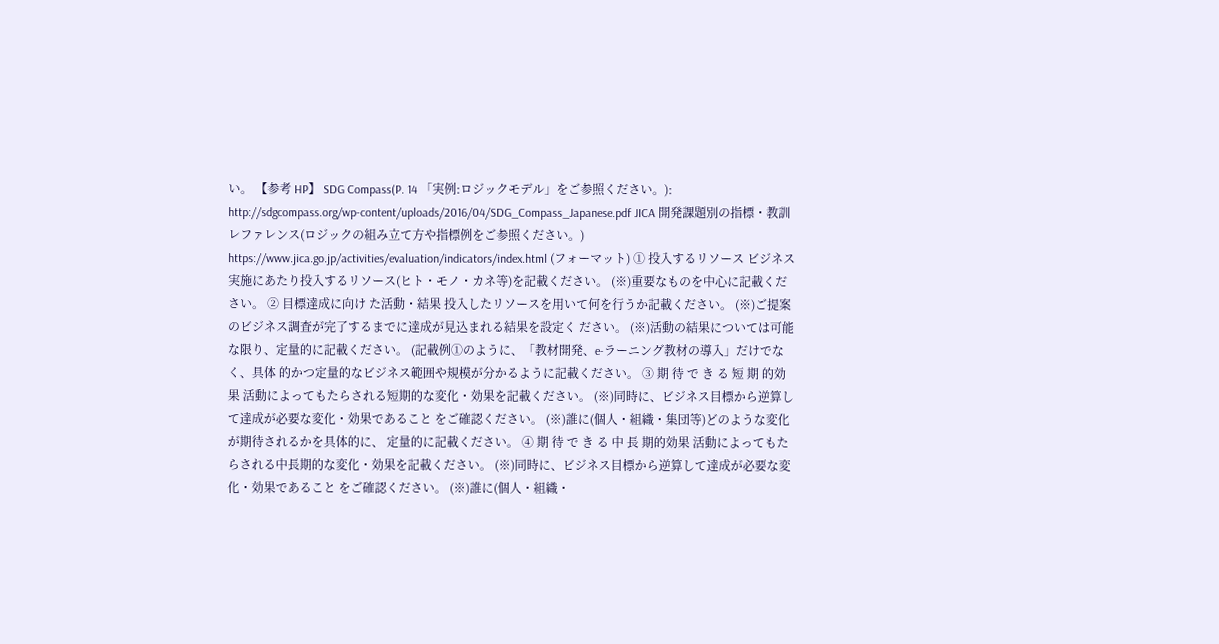い。 【参考 HP】 SDG Compass(P. 14 「実例:ロジックモデル」をご参照ください。): http://sdgcompass.org/wp-content/uploads/2016/04/SDG_Compass_Japanese.pdf JICA 開発課題別の指標・教訓レファレンス(ロジックの組み立て方や指標例をご参照ください。) https://www.jica.go.jp/activities/evaluation/indicators/index.html (フォーマット) ① 投入するリソース ビジネス実施にあたり投入するリソース(ヒト・モノ・カネ等)を記載ください。 (※)重要なものを中心に記載ください。 ② 目標達成に向け た活動・結果 投入したリソースを用いて何を行うか記載ください。 (※)ご提案のビジネス調査が完了するまでに達成が見込まれる結果を設定く ださい。 (※)活動の結果については可能な限り、定量的に記載ください。 (記載例①のように、「教材開発、e-ラーニング教材の導入」だけでなく、具体 的かつ定量的なビジネス範囲や規模が分かるように記載ください。 ③ 期 待 で き る 短 期 的効果 活動によってもたらされる短期的な変化・効果を記載ください。 (※)同時に、ビジネス目標から逆算して達成が必要な変化・効果であること をご確認ください。 (※)誰に(個人・組織・集団等)どのような変化が期待されるかを具体的に、 定量的に記載ください。 ④ 期 待 で き る 中 長 期的効果 活動によってもたらされる中長期的な変化・効果を記載ください。 (※)同時に、ビジネス目標から逆算して達成が必要な変化・効果であること をご確認ください。 (※)誰に(個人・組織・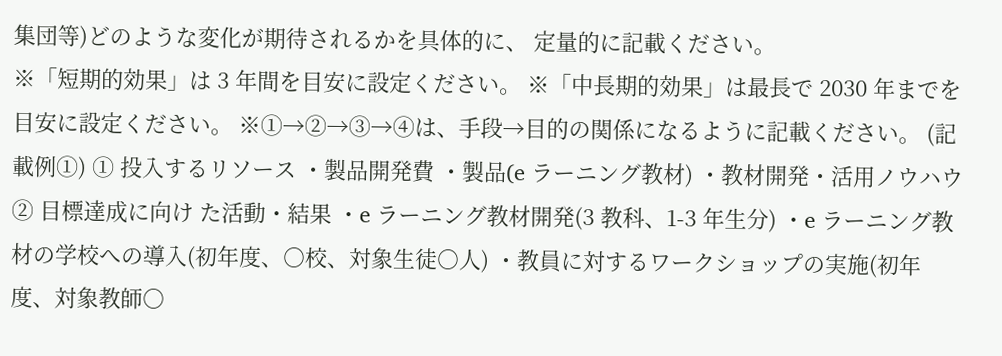集団等)どのような変化が期待されるかを具体的に、 定量的に記載ください。
※「短期的効果」は 3 年間を目安に設定ください。 ※「中長期的効果」は最長で 2030 年までを目安に設定ください。 ※①→②→③→④は、手段→目的の関係になるように記載ください。 (記載例①) ① 投入するリソース ・製品開発費 ・製品(e ラーニング教材) ・教材開発・活用ノウハウ ② 目標達成に向け た活動・結果 ・e ラーニング教材開発(3 教科、1-3 年生分) ・e ラーニング教材の学校への導入(初年度、○校、対象生徒○人) ・教員に対するワークショップの実施(初年度、対象教師○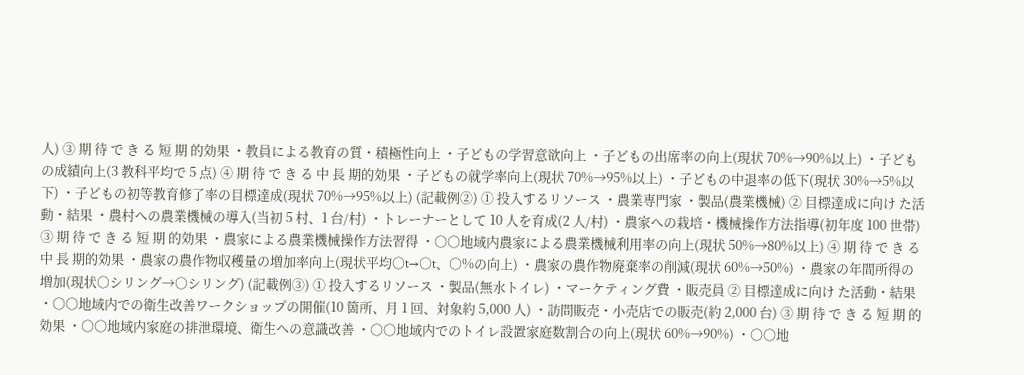人) ③ 期 待 で き る 短 期 的効果 ・教員による教育の質・積極性向上 ・子どもの学習意欲向上 ・子どもの出席率の向上(現状 70%→90%以上) ・子どもの成績向上(3 教科平均で 5 点) ④ 期 待 で き る 中 長 期的効果 ・子どもの就学率向上(現状 70%→95%以上) ・子どもの中退率の低下(現状 30%→5%以下) ・子どもの初等教育修了率の目標達成(現状 70%→95%以上) (記載例②) ① 投入するリソース ・農業専門家 ・製品(農業機械) ② 目標達成に向け た活動・結果 ・農村への農業機械の導入(当初 5 村、1 台/村) ・トレーナーとして 10 人を育成(2 人/村) ・農家への栽培・機械操作方法指導(初年度 100 世帯) ③ 期 待 で き る 短 期 的効果 ・農家による農業機械操作方法習得 ・〇〇地域内農家による農業機械利用率の向上(現状 50%→80%以上) ④ 期 待 で き る 中 長 期的効果 ・農家の農作物収穫量の増加率向上(現状平均○t→○t、○%の向上) ・農家の農作物廃棄率の削減(現状 60%→50%) ・農家の年間所得の増加(現状○シリング→○シリング) (記載例③) ① 投入するリソース ・製品(無水トイレ) ・マーケティング費 ・販売員 ② 目標達成に向け た活動・結果 ・〇〇地域内での衛生改善ワークショップの開催(10 箇所、月 1 回、対象約 5,000 人) ・訪問販売・小売店での販売(約 2,000 台) ③ 期 待 で き る 短 期 的効果 ・〇〇地域内家庭の排泄環境、衛生への意識改善 ・〇〇地域内でのトイレ設置家庭数割合の向上(現状 60%→90%) ・〇〇地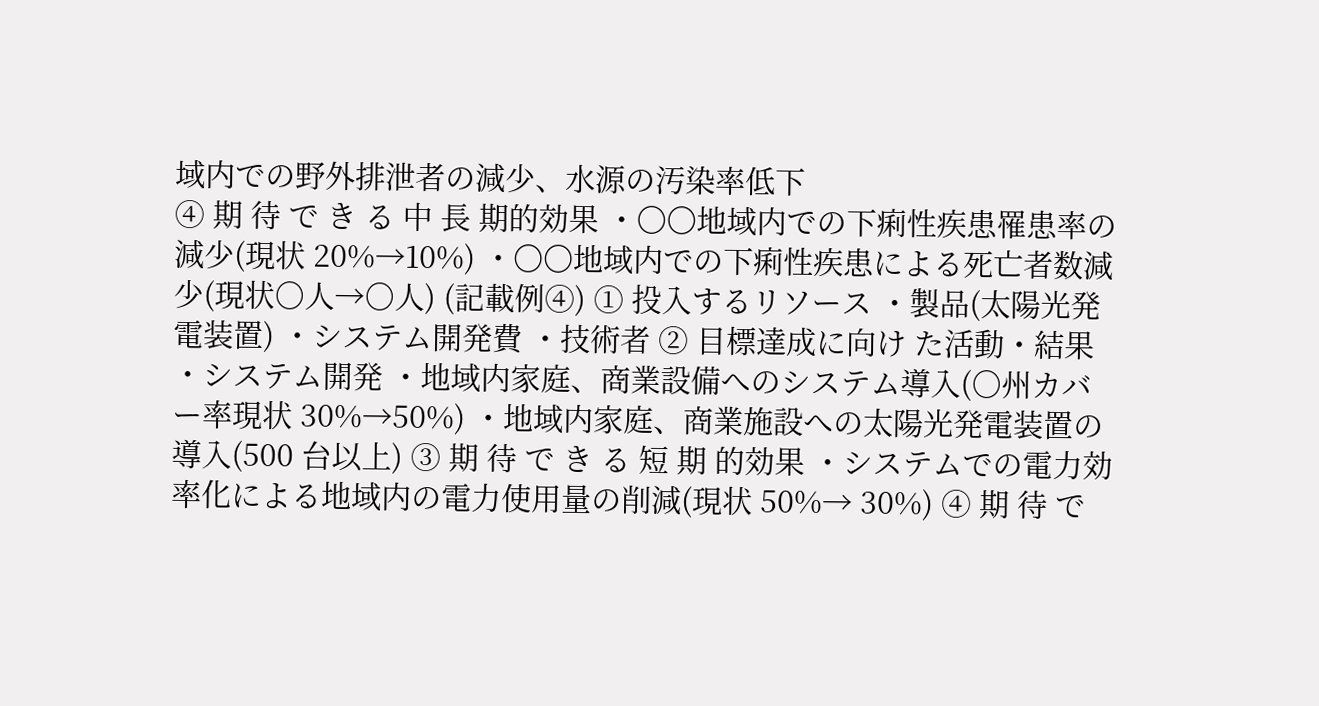域内での野外排泄者の減少、水源の汚染率低下
④ 期 待 で き る 中 長 期的効果 ・〇〇地域内での下痢性疾患罹患率の減少(現状 20%→10%) ・〇〇地域内での下痢性疾患による死亡者数減少(現状○人→○人) (記載例④) ① 投入するリソース ・製品(太陽光発電装置) ・システム開発費 ・技術者 ② 目標達成に向け た活動・結果 ・システム開発 ・地域内家庭、商業設備へのシステム導入(○州カバー率現状 30%→50%) ・地域内家庭、商業施設への太陽光発電装置の導入(500 台以上) ③ 期 待 で き る 短 期 的効果 ・システムでの電力効率化による地域内の電力使用量の削減(現状 50%→ 30%) ④ 期 待 で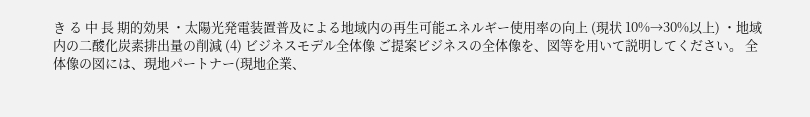き る 中 長 期的効果 ・太陽光発電装置普及による地域内の再生可能エネルギー使用率の向上 (現状 10%→30%以上) ・地域内の二酸化炭素排出量の削減 (4) ビジネスモデル全体像 ご提案ビジネスの全体像を、図等を用いて説明してください。 全体像の図には、現地パートナー(現地企業、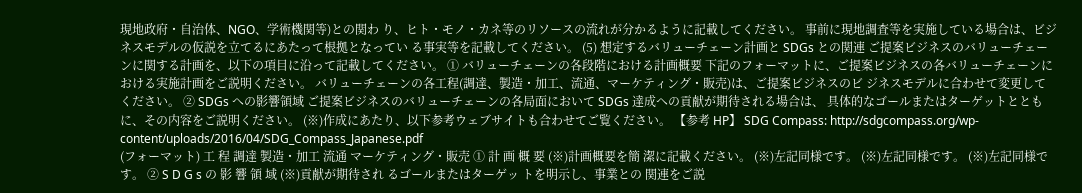現地政府・自治体、NGO、学術機関等)との関わ り、ヒト・モノ・カネ等のリソースの流れが分かるように記載してください。 事前に現地調査等を実施している場合は、ビジネスモデルの仮説を立てるにあたって根拠となってい る事実等を記載してください。 (5) 想定するバリューチェーン計画と SDGs との関連 ご提案ビジネスのバリューチェーンに関する計画を、以下の項目に沿って記載してください。 ① バリューチェーンの各段階における計画概要 下記のフォーマットに、ご提案ビジネスの各バリューチェーンにおける実施計画をご説明ください。 バリューチェーンの各工程(調達、製造・加工、流通、マーケティング・販売)は、ご提案ビジネスのビ ジネスモデルに合わせて変更してください。 ② SDGs への影響領域 ご提案ビジネスのバリューチェーンの各局面において SDGs 達成への貢献が期待される場合は、 具体的なゴールまたはターゲットとともに、その内容をご説明ください。 (※)作成にあたり、以下参考ウェブサイトも合わせてご覧ください。 【参考 HP】 SDG Compass: http://sdgcompass.org/wp-content/uploads/2016/04/SDG_Compass_Japanese.pdf
(フォーマット) 工 程 調達 製造・加工 流通 マーケティング・販売 ① 計 画 概 要 (※)計画概要を簡 潔に記載ください。 (※)左記同様です。 (※)左記同様です。 (※)左記同様です。 ② S D G s の 影 響 領 域 (※)貢献が期待され るゴールまたはターゲッ トを明示し、事業との 関連をご説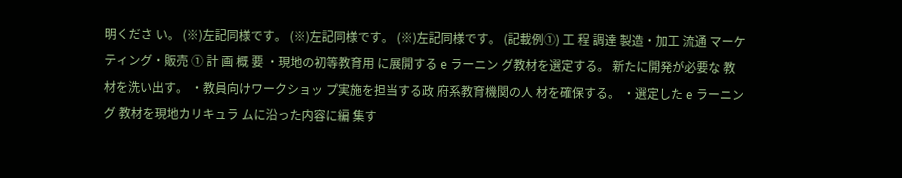明くださ い。 (※)左記同様です。 (※)左記同様です。 (※)左記同様です。 (記載例①) 工 程 調達 製造・加工 流通 マーケティング・販売 ① 計 画 概 要 ・現地の初等教育用 に展開する e ラーニン グ教材を選定する。 新たに開発が必要な 教材を洗い出す。 ・教員向けワークショッ プ実施を担当する政 府系教育機関の人 材を確保する。 ・選定した e ラーニング 教材を現地カリキュラ ムに沿った内容に編 集す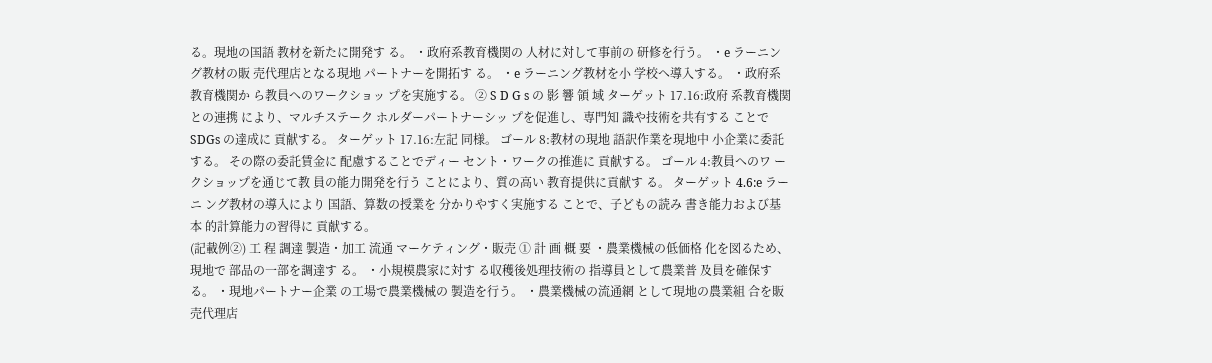る。現地の国語 教材を新たに開発す る。 ・政府系教育機関の 人材に対して事前の 研修を行う。 ・e ラーニング教材の販 売代理店となる現地 パートナーを開拓す る。 ・e ラーニング教材を小 学校へ導入する。 ・政府系教育機関か ら教員へのワークショッ プを実施する。 ② S D G s の 影 響 領 域 ターゲット 17.16:政府 系教育機関との連携 により、マルチステーク ホルダーパートナーシッ プを促進し、専門知 識や技術を共有する ことで SDGs の達成に 貢献する。 ターゲット 17.16:左記 同様。 ゴール 8:教材の現地 語訳作業を現地中 小企業に委託する。 その際の委託賃金に 配慮することでディー セント・ワークの推進に 貢献する。 ゴール 4:教員へのワ ークショップを通じて教 員の能力開発を行う ことにより、質の高い 教育提供に貢献す る。 ターゲット 4.6:e ラーニ ング教材の導入により 国語、算数の授業を 分かりやすく実施する ことで、子どもの読み 書き能力および基本 的計算能力の習得に 貢献する。
(記載例②) 工 程 調達 製造・加工 流通 マーケティング・販売 ① 計 画 概 要 ・農業機械の低価格 化を図るため、現地で 部品の一部を調達す る。 ・小規模農家に対す る収穫後処理技術の 指導員として農業普 及員を確保する。 ・現地パートナー企業 の工場で農業機械の 製造を行う。 ・農業機械の流通網 として現地の農業組 合を販売代理店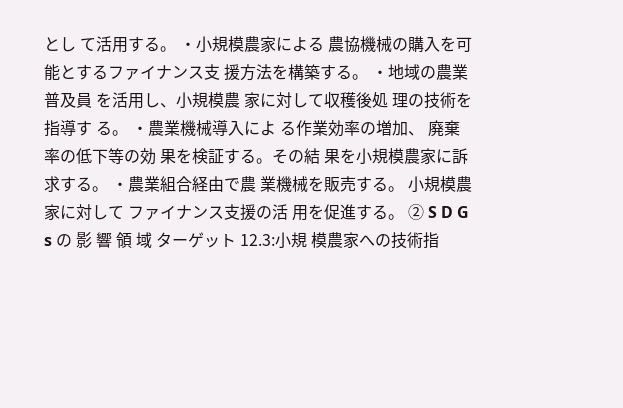とし て活用する。 ・小規模農家による 農協機械の購入を可 能とするファイナンス支 援方法を構築する。 ・地域の農業普及員 を活用し、小規模農 家に対して収穫後処 理の技術を指導す る。 ・農業機械導入によ る作業効率の増加、 廃棄率の低下等の効 果を検証する。その結 果を小規模農家に訴 求する。 ・農業組合経由で農 業機械を販売する。 小規模農家に対して ファイナンス支援の活 用を促進する。 ② S D G s の 影 響 領 域 ターゲット 12.3:小規 模農家への技術指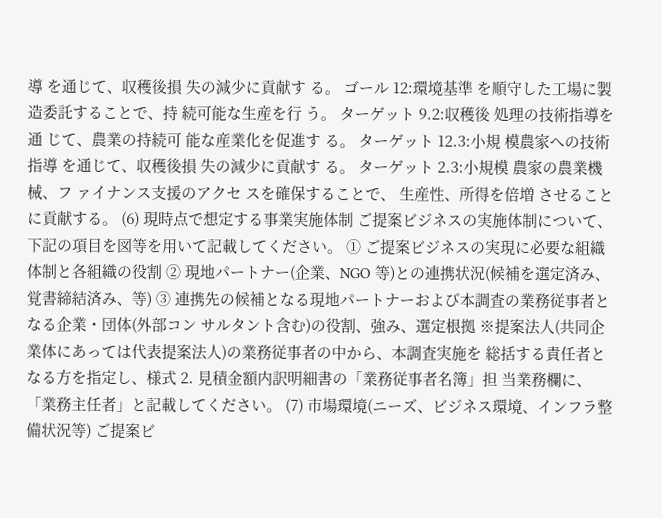導 を通じて、収穫後損 失の減少に貢献す る。 ゴール 12:環境基準 を順守した工場に製 造委託することで、持 続可能な生産を行 う。 ターゲット 9.2:収穫後 処理の技術指導を通 じて、農業の持続可 能な産業化を促進す る。 ターゲット 12.3:小規 模農家への技術指導 を通じて、収穫後損 失の減少に貢献す る。 ターゲット 2.3:小規模 農家の農業機械、フ ァイナンス支援のアクセ スを確保することで、 生産性、所得を倍増 させることに貢献する。 (6) 現時点で想定する事業実施体制 ご提案ビジネスの実施体制について、下記の項目を図等を用いて記載してください。 ① ご提案ビジネスの実現に必要な組織体制と各組織の役割 ② 現地パートナー(企業、NGO 等)との連携状況(候補を選定済み、覚書締結済み、等) ③ 連携先の候補となる現地パートナーおよび本調査の業務従事者となる企業・団体(外部コン サルタント含む)の役割、強み、選定根拠 ※提案法人(共同企業体にあっては代表提案法人)の業務従事者の中から、本調査実施を 総括する責任者となる方を指定し、様式 2. 見積金額内訳明細書の「業務従事者名簿」担 当業務欄に、「業務主任者」と記載してください。 (7) 市場環境(ニーズ、ビジネス環境、インフラ整備状況等) ご提案ビ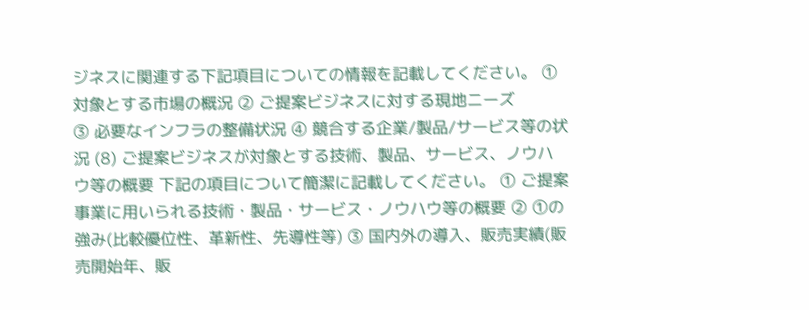ジネスに関連する下記項目についての情報を記載してください。 ① 対象とする市場の概況 ② ご提案ビジネスに対する現地ニーズ
③ 必要なインフラの整備状況 ④ 競合する企業/製品/サービス等の状況 (8) ご提案ビジネスが対象とする技術、製品、サービス、ノウハウ等の概要 下記の項目について簡潔に記載してください。 ① ご提案事業に用いられる技術・製品・サービス・ノウハウ等の概要 ② ①の強み(比較優位性、革新性、先導性等) ③ 国内外の導入、販売実績(販売開始年、販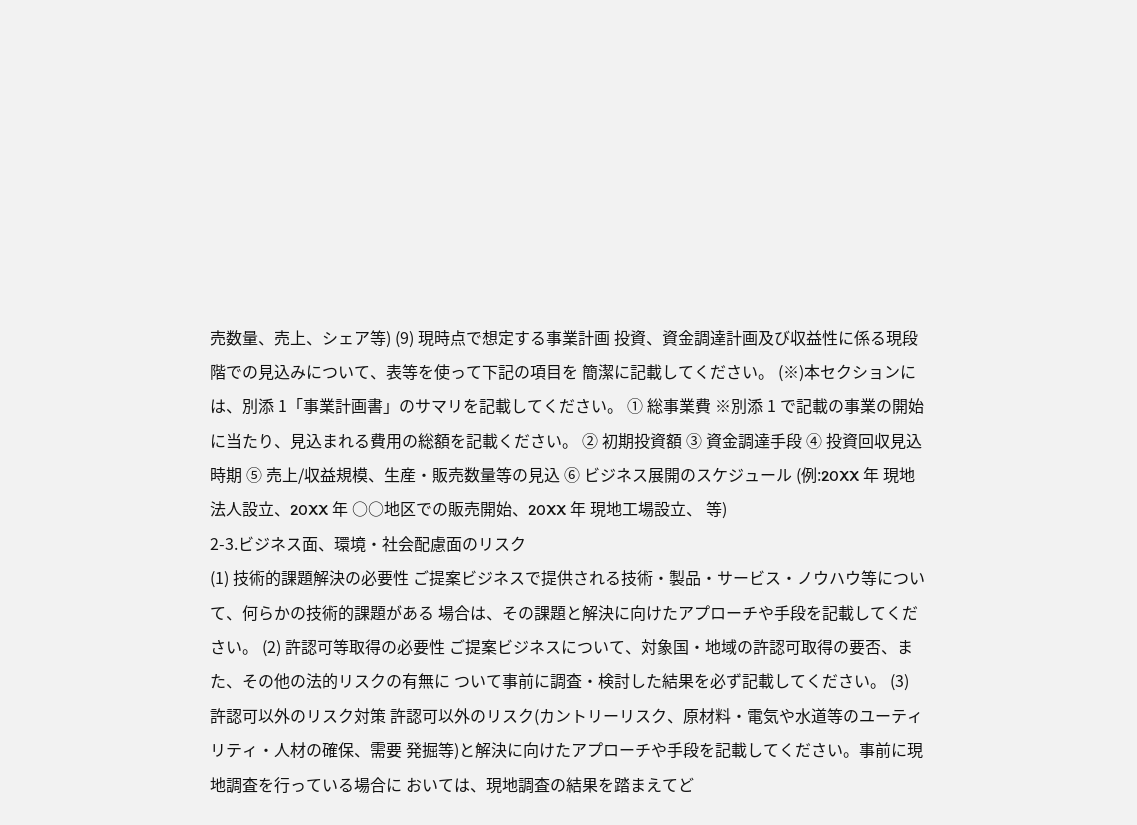売数量、売上、シェア等) (9) 現時点で想定する事業計画 投資、資金調達計画及び収益性に係る現段階での見込みについて、表等を使って下記の項目を 簡潔に記載してください。 (※)本セクションには、別添 1「事業計画書」のサマリを記載してください。 ① 総事業費 ※別添 1 で記載の事業の開始に当たり、見込まれる費用の総額を記載ください。 ② 初期投資額 ③ 資金調達手段 ④ 投資回収見込時期 ⑤ 売上/収益規模、生産・販売数量等の見込 ⑥ ビジネス展開のスケジュール (例:20XX 年 現地法人設立、20XX 年 ○○地区での販売開始、20XX 年 現地工場設立、 等)
2-3.ビジネス面、環境・社会配慮面のリスク
(1) 技術的課題解決の必要性 ご提案ビジネスで提供される技術・製品・サービス・ノウハウ等について、何らかの技術的課題がある 場合は、その課題と解決に向けたアプローチや手段を記載してください。 (2) 許認可等取得の必要性 ご提案ビジネスについて、対象国・地域の許認可取得の要否、また、その他の法的リスクの有無に ついて事前に調査・検討した結果を必ず記載してください。 (3) 許認可以外のリスク対策 許認可以外のリスク(カントリーリスク、原材料・電気や水道等のユーティリティ・人材の確保、需要 発掘等)と解決に向けたアプローチや手段を記載してください。事前に現地調査を行っている場合に おいては、現地調査の結果を踏まえてど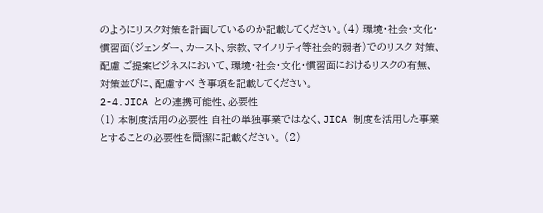のようにリスク対策を計画しているのか記載してください。(4) 環境・社会・文化・慣習面(ジェンダー、カースト、宗教、マイノリティ等社会的弱者)でのリスク 対策、配慮 ご提案ビジネスにおいて、環境・社会・文化・慣習面におけるリスクの有無、対策並びに、配慮すべ き事項を記載してください。
2-4.JICA との連携可能性、必要性
(1) 本制度活用の必要性 自社の単独事業ではなく、JICA 制度を活用した事業とすることの必要性を簡潔に記載ください。 (2)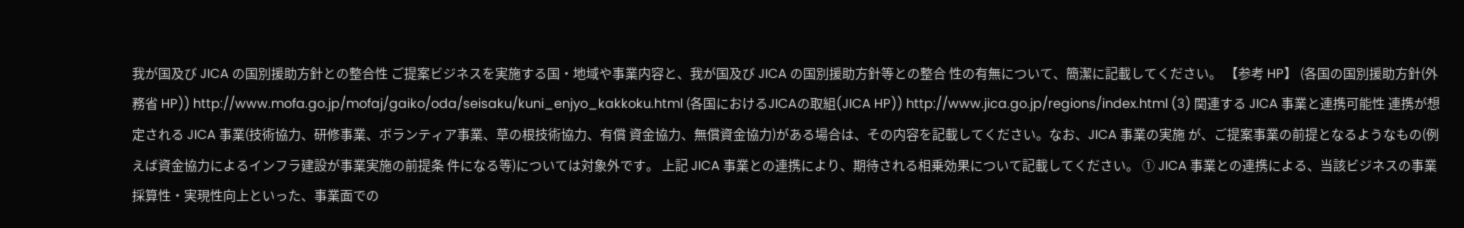我が国及び JICA の国別援助方針との整合性 ご提案ビジネスを実施する国・地域や事業内容と、我が国及び JICA の国別援助方針等との整合 性の有無について、簡潔に記載してください。 【参考 HP】 (各国の国別援助方針(外務省 HP)) http://www.mofa.go.jp/mofaj/gaiko/oda/seisaku/kuni_enjyo_kakkoku.html (各国におけるJICAの取組(JICA HP)) http://www.jica.go.jp/regions/index.html (3) 関連する JICA 事業と連携可能性 連携が想定される JICA 事業(技術協力、研修事業、ボランティア事業、草の根技術協力、有償 資金協力、無償資金協力)がある場合は、その内容を記載してください。なお、JICA 事業の実施 が、ご提案事業の前提となるようなもの(例えば資金協力によるインフラ建設が事業実施の前提条 件になる等)については対象外です。 上記 JICA 事業との連携により、期待される相乗効果について記載してください。 ① JICA 事業との連携による、当該ビジネスの事業採算性・実現性向上といった、事業面での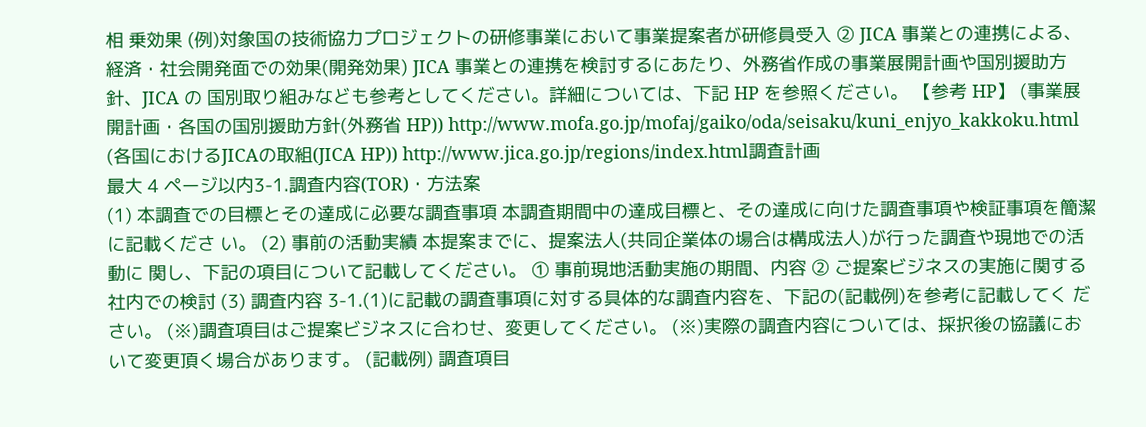相 乗効果 (例)対象国の技術協力プロジェクトの研修事業において事業提案者が研修員受入 ② JICA 事業との連携による、経済・社会開発面での効果(開発効果) JICA 事業との連携を検討するにあたり、外務省作成の事業展開計画や国別援助方針、JICA の 国別取り組みなども参考としてください。詳細については、下記 HP を参照ください。 【参考 HP】 (事業展開計画・各国の国別援助方針(外務省 HP)) http://www.mofa.go.jp/mofaj/gaiko/oda/seisaku/kuni_enjyo_kakkoku.html (各国におけるJICAの取組(JICA HP)) http://www.jica.go.jp/regions/index.html調査計画
最大 4 ページ以内3-1.調査内容(TOR)・方法案
(1) 本調査での目標とその達成に必要な調査事項 本調査期間中の達成目標と、その達成に向けた調査事項や検証事項を簡潔に記載くださ い。 (2) 事前の活動実績 本提案までに、提案法人(共同企業体の場合は構成法人)が行った調査や現地での活動に 関し、下記の項目について記載してください。 ① 事前現地活動実施の期間、内容 ② ご提案ビジネスの実施に関する社内での検討 (3) 調査内容 3-1.(1)に記載の調査事項に対する具体的な調査内容を、下記の(記載例)を参考に記載してく ださい。 (※)調査項目はご提案ビジネスに合わせ、変更してください。 (※)実際の調査内容については、採択後の協議において変更頂く場合があります。 (記載例) 調査項目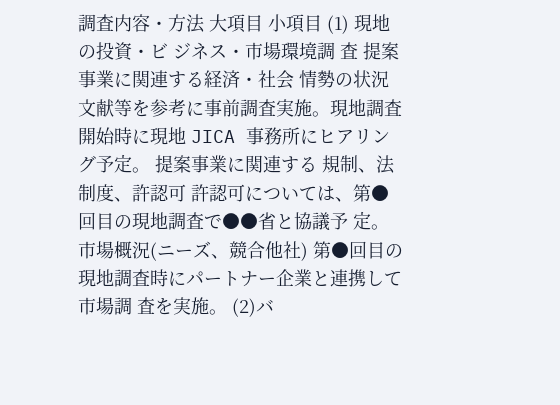調査内容・方法 大項目 小項目 (1) 現地の投資・ビ ジネス・市場環境調 査 提案事業に関連する経済・社会 情勢の状況 文献等を参考に事前調査実施。現地調査開始時に現地 JICA 事務所にヒアリング予定。 提案事業に関連する 規制、法 制度、許認可 許認可については、第●回目の現地調査で●●省と協議予 定。 市場概況(ニーズ、競合他社) 第●回目の現地調査時にパートナー企業と連携して市場調 査を実施。 (2)バ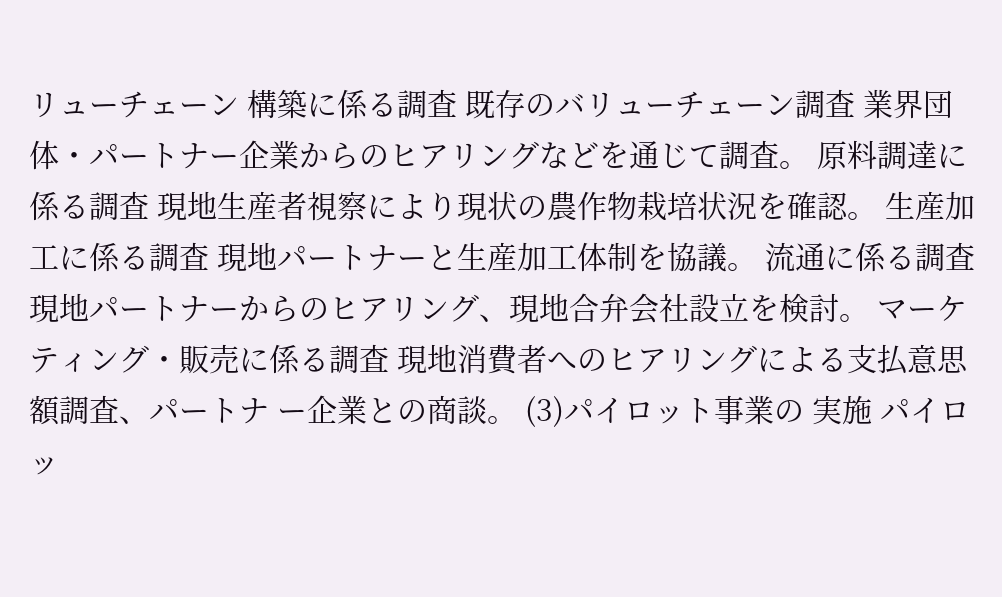リューチェーン 構築に係る調査 既存のバリューチェーン調査 業界団体・パートナー企業からのヒアリングなどを通じて調査。 原料調達に係る調査 現地生産者視察により現状の農作物栽培状況を確認。 生産加工に係る調査 現地パートナーと生産加工体制を協議。 流通に係る調査 現地パートナーからのヒアリング、現地合弁会社設立を検討。 マーケティング・販売に係る調査 現地消費者へのヒアリングによる支払意思額調査、パートナ ー企業との商談。 (3)パイロット事業の 実施 パイロッ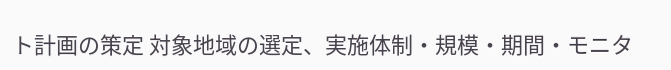ト計画の策定 対象地域の選定、実施体制・規模・期間・モニタ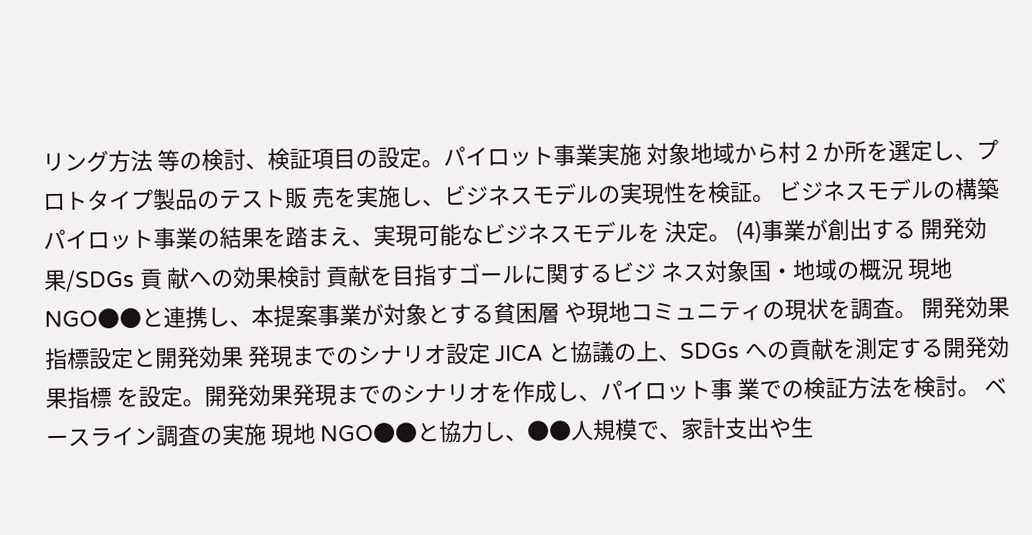リング方法 等の検討、検証項目の設定。パイロット事業実施 対象地域から村 2 か所を選定し、プロトタイプ製品のテスト販 売を実施し、ビジネスモデルの実現性を検証。 ビジネスモデルの構築 パイロット事業の結果を踏まえ、実現可能なビジネスモデルを 決定。 (4)事業が創出する 開発効果/SDGs 貢 献への効果検討 貢献を目指すゴールに関するビジ ネス対象国・地域の概況 現地 NGO●●と連携し、本提案事業が対象とする貧困層 や現地コミュニティの現状を調査。 開発効果指標設定と開発効果 発現までのシナリオ設定 JICA と協議の上、SDGs への貢献を測定する開発効果指標 を設定。開発効果発現までのシナリオを作成し、パイロット事 業での検証方法を検討。 ベースライン調査の実施 現地 NGO●●と協力し、●●人規模で、家計支出や生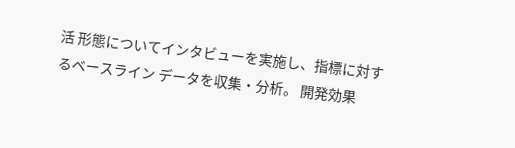活 形態についてインタビューを実施し、指標に対するベースライン データを収集・分析。 開発効果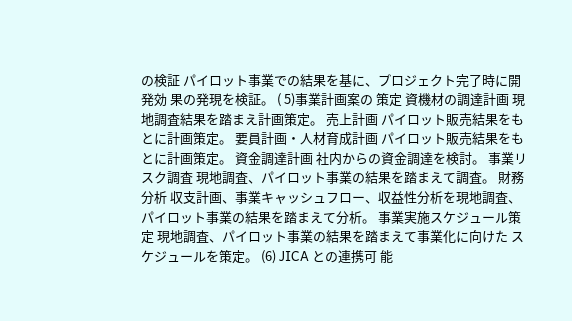の検証 パイロット事業での結果を基に、プロジェクト完了時に開発効 果の発現を検証。 ( 5)事業計画案の 策定 資機材の調達計画 現地調査結果を踏まえ計画策定。 売上計画 パイロット販売結果をもとに計画策定。 要員計画・人材育成計画 パイロット販売結果をもとに計画策定。 資金調達計画 社内からの資金調達を検討。 事業リスク調査 現地調査、パイロット事業の結果を踏まえて調査。 財務分析 収支計画、事業キャッシュフロー、収益性分析を現地調査、 パイロット事業の結果を踏まえて分析。 事業実施スケジュール策定 現地調査、パイロット事業の結果を踏まえて事業化に向けた スケジュールを策定。 (6) JICA との連携可 能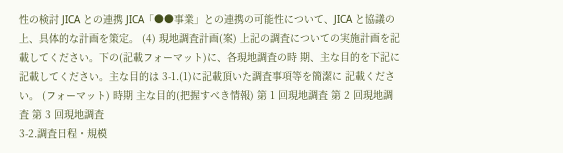性の検討 JICA との連携 JICA「●●事業」との連携の可能性について、JICA と協議の 上、具体的な計画を策定。 (4) 現地調査計画(案) 上記の調査についての実施計画を記載してください。下の(記載フォーマット)に、各現地調査の時 期、主な目的を下記に記載してください。主な目的は 3-1.(1)に記載頂いた調査事項等を簡潔に 記載ください。 (フォーマット) 時期 主な目的(把握すべき情報) 第 1 回現地調査 第 2 回現地調査 第 3 回現地調査
3-2.調査日程・規模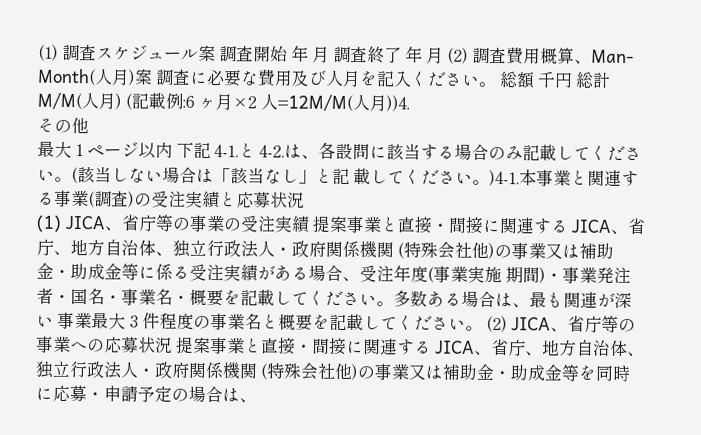(1) 調査スケジュール案 調査開始 年 月 調査終了 年 月 (2) 調査費用概算、Man-Month(人月)案 調査に必要な費用及び人月を記入ください。 総額 千円 総計 M/M(人月) (記載例:6 ヶ月×2 人=12M/M(人月))4.
その他
最大 1 ページ以内 下記 4-1.と 4-2.は、各設問に該当する場合のみ記載してください。(該当しない場合は「該当なし」と記 載してください。)4-1.本事業と関連する事業(調査)の受注実績と応募状況
(1) JICA、省庁等の事業の受注実績 提案事業と直接・間接に関連する JICA、省庁、地方自治体、独立行政法人・政府関係機関 (特殊会社他)の事業又は補助金・助成金等に係る受注実績がある場合、受注年度(事業実施 期間)・事業発注者・国名・事業名・概要を記載してください。多数ある場合は、最も関連が深い 事業最大 3 件程度の事業名と概要を記載してください。 (2) JICA、省庁等の事業への応募状況 提案事業と直接・間接に関連する JICA、省庁、地方自治体、独立行政法人・政府関係機関 (特殊会社他)の事業又は補助金・助成金等を同時に応募・申請予定の場合は、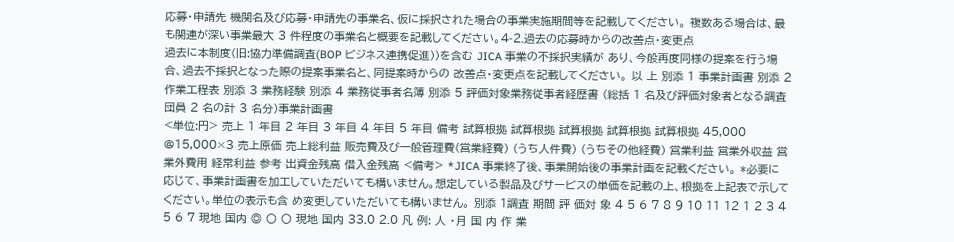応募・申請先 機関名及び応募・申請先の事業名、仮に採択された場合の事業実施期間等を記載してください。 複数ある場合は、最も関連が深い事業最大 3 件程度の事業名と概要を記載してください。4-2.過去の応募時からの改善点・変更点
過去に本制度(旧:協力準備調査(BOP ビジネス連携促進))を含む JICA 事業の不採択実績が あり、今般再度同様の提案を行う場合、過去不採択となった際の提案事業名と、同提案時からの 改善点・変更点を記載してください。 以 上 別添 1 事業計画書 別添 2 作業工程表 別添 3 業務経験 別添 4 業務従事者名簿 別添 5 評価対象業務従事者経歴書 (総括 1 名及び評価対象者となる調査団員 2 名の計 3 名分)事業計画書
<単位:円> 売上 1 年目 2 年目 3 年目 4 年目 5 年目 備考 試算根拠 試算根拠 試算根拠 試算根拠 試算根拠 45,000 @15,000×3 売上原価 売上総利益 販売費及び一般管理費(営業経費) (うち人件費) (うちその他経費) 営業利益 営業外収益 営業外費用 経常利益 参考 出資金残高 借入金残高 <備考> *JICA 事業終了後、事業開始後の事業計画を記載ください。 *必要に応じて、事業計画書を加工していただいても構いません。想定している製品及びサービスの単価を記載の上、根拠を上記表で示してください。単位の表示も含 め変更していただいても構いません。 別添 1調査 期間 評 価対 象 4 5 6 7 8 9 10 11 12 1 2 3 4 5 6 7 現地 国内 ◎ 〇 〇 現地 国内 33.0 2.0 凡 例: 人 ・月 国 内 作 業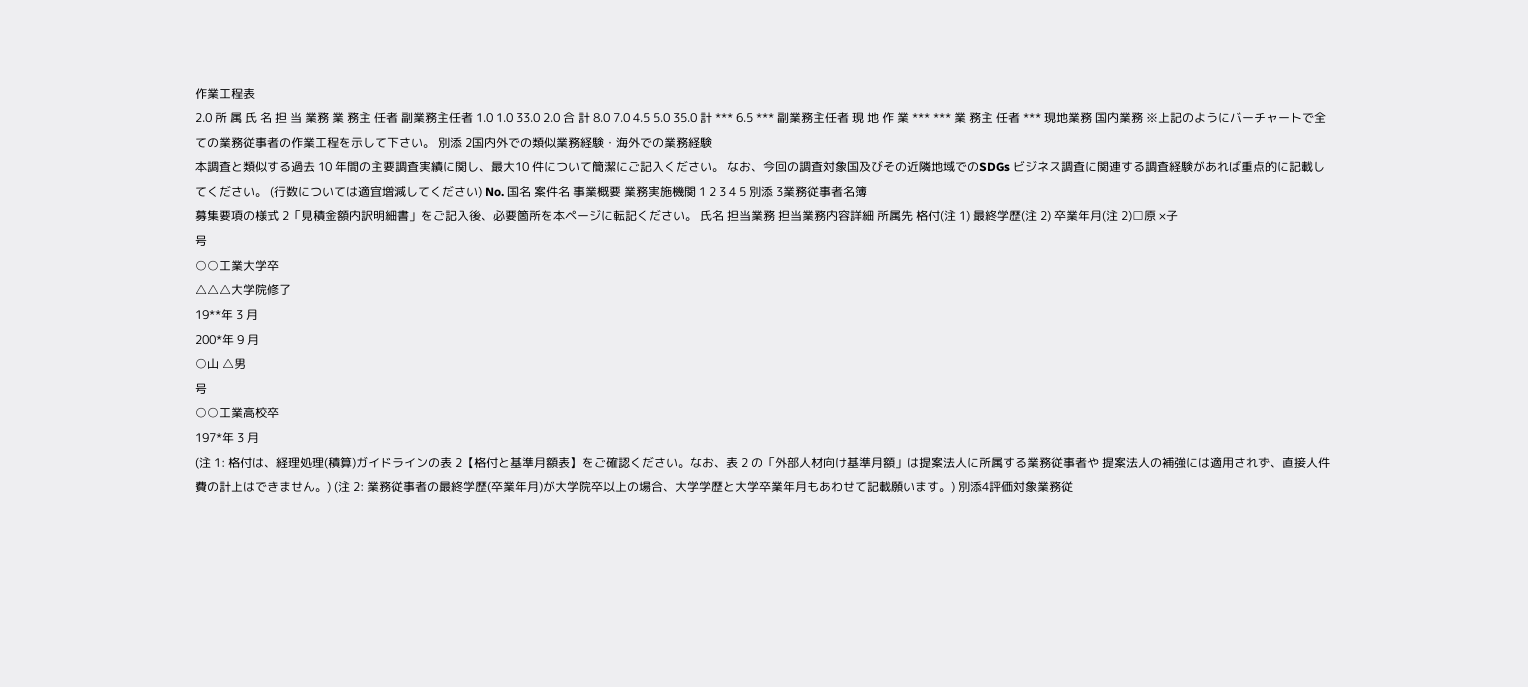作業工程表
2.0 所 属 氏 名 担 当 業務 業 務主 任者 副業務主任者 1.0 1.0 33.0 2.0 合 計 8.0 7.0 4.5 5.0 35.0 計 *** 6.5 *** 副業務主任者 現 地 作 業 *** *** 業 務主 任者 *** 現地業務 国内業務 ※上記のようにバーチャートで全ての業務従事者の作業工程を示して下さい。 別添 2国内外での類似業務経験・海外での業務経験
本調査と類似する過去 10 年間の主要調査実績に関し、最大10 件について簡潔にご記入ください。 なお、今回の調査対象国及びその近隣地域でのSDGs ビジネス調査に関連する調査経験があれば重点的に記載してください。 (行数については適宜増減してください) No. 国名 案件名 事業概要 業務実施機関 1 2 3 4 5 別添 3業務従事者名簿
募集要項の様式 2「見積金額内訳明細書」をご記入後、必要箇所を本ページに転記ください。 氏名 担当業務 担当業務内容詳細 所属先 格付(注 1) 最終学歴(注 2) 卒業年月(注 2)□原 ×子
号
○○工業大学卒
△△△大学院修了
19**年 3 月
200*年 9 月
○山 △男
号
○○工業高校卒
197*年 3 月
(注 1: 格付は、経理処理(積算)ガイドラインの表 2【格付と基準月額表】をご確認ください。なお、表 2 の「外部人材向け基準月額」は提案法人に所属する業務従事者や 提案法人の補強には適用されず、直接人件費の計上はできません。) (注 2: 業務従事者の最終学歴(卒業年月)が大学院卒以上の場合、大学学歴と大学卒業年月もあわせて記載願います。) 別添4評価対象業務従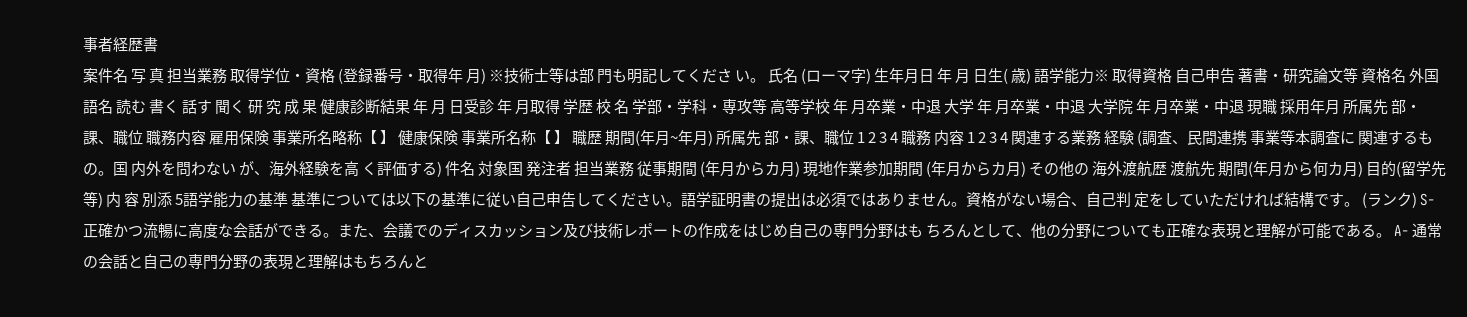事者経歴書
案件名 写 真 担当業務 取得学位・資格 (登録番号・取得年 月) ※技術士等は部 門も明記してくださ い。 氏名 (ローマ字) 生年月日 年 月 日生( 歳) 語学能力※ 取得資格 自己申告 著書・研究論文等 資格名 外国語名 読む 書く 話す 聞く 研 究 成 果 健康診断結果 年 月 日受診 年 月取得 学歴 校 名 学部・学科・専攻等 高等学校 年 月卒業・中退 大学 年 月卒業・中退 大学院 年 月卒業・中退 現職 採用年月 所属先 部・課、職位 職務内容 雇用保険 事業所名略称【 】 健康保険 事業所名称【 】 職歴 期間(年月~年月) 所属先 部・課、職位 1 2 3 4 職務 内容 1 2 3 4 関連する業務 経験 (調査、民間連携 事業等本調査に 関連するもの。国 内外を問わない が、海外経験を高 く評価する) 件名 対象国 発注者 担当業務 従事期間 (年月からカ月) 現地作業参加期間 (年月からカ月) その他の 海外渡航歴 渡航先 期間(年月から何カ月) 目的(留学先等) 内 容 別添 5語学能力の基準 基準については以下の基準に従い自己申告してください。語学証明書の提出は必須ではありません。資格がない場合、自己判 定をしていただければ結構です。 (ランク) S- 正確かつ流暢に高度な会話ができる。また、会議でのディスカッション及び技術レポートの作成をはじめ自己の専門分野はも ちろんとして、他の分野についても正確な表現と理解が可能である。 A- 通常の会話と自己の専門分野の表現と理解はもちろんと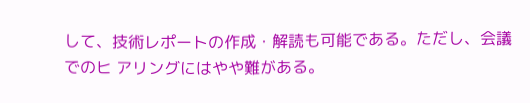して、技術レポートの作成・解読も可能である。ただし、会議でのヒ アリングにはやや難がある。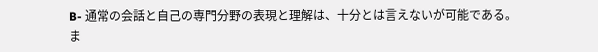B- 通常の会話と自己の専門分野の表現と理解は、十分とは言えないが可能である。ま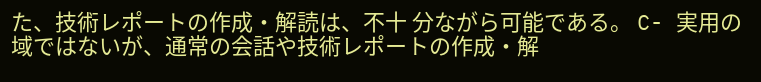た、技術レポートの作成・解読は、不十 分ながら可能である。 C- 実用の域ではないが、通常の会話や技術レポートの作成・解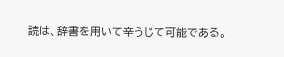読は、辞書を用いて辛うじて可能である。